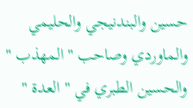حسين والبندنيجي والحليمي والماوردي وصاحب " المهذب " والحسين الطبري في " العدة "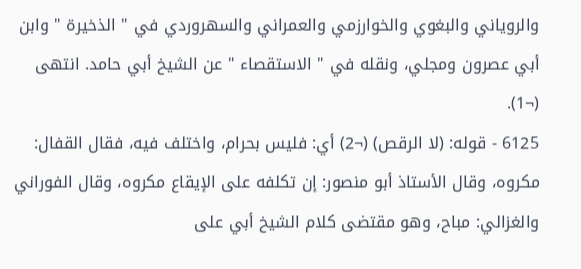والروياني والبغوي والخوارزمي والعمراني والسهروردي في " الذخيرة " وابن أبي عصرون ومجلي، ونقله في " الاستقصاء " عن الشيخ أبي حامد. انتهى (¬1).
6125 - قوله: (لا الرقص) (¬2) أي: فليس بحرام، واختلف فيه، فقال القفال: مكروه، وقال الأستاذ أبو منصور: إن تكلفه على الإيقاع مكروه، وقال الفوراني والغزالي: مباح، وهو مقتضى كلام الشيخ أبي على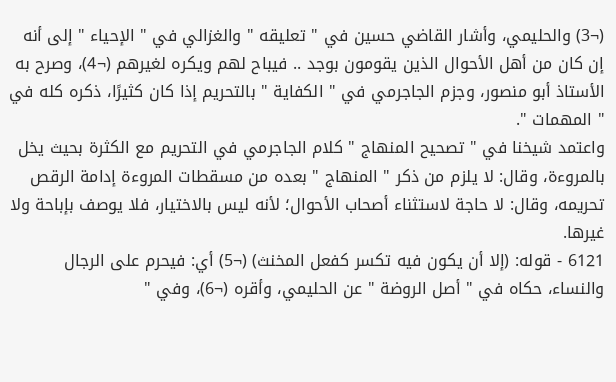(¬3) والحليمي، وأشار القاضي حسين في " تعليقه " والغزالي في " الإحياء " إلى أنه إن كان من أهل الأحوال الذين يقومون بوجد .. فيباح لهم ويكره لغيرهم (¬4)، وصرح به الأستاذ أبو منصور، وجزم الجاجرمي في " الكفاية " بالتحريم إذا كان كثيرًا، ذكره كله في " المهمات ".
واعتمد شيخنا في " تصحيح المنهاج " كلام الجاجرمي في التحريم مع الكثرة بحيث يخل بالمروءة، وقال: لا يلزم من ذكر " المنهاج " بعده من مسقطات المروءة إدامة الرقص تحريمه، وقال: لا حاجة لاستثناء أصحاب الأحوال؛ لأنه ليس بالاختيار، فلا يوصف بإباحة ولا غيرها.
6121 - قوله: (إلا أن يكون فيه تكسر كفعل المخنث) (¬5) أي: فيحرم على الرجال والنساء، حكاه في " أصل الروضة " عن الحليمي، وأقره (¬6)، وفي "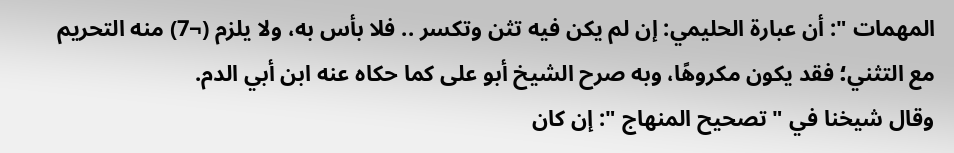المهمات ": أن عبارة الحليمي: إن لم يكن فيه تثن وتكسر .. فلا بأس به، ولا يلزم (¬7) منه التحريم مع التثني؛ فقد يكون مكروهًا، وبه صرح الشيخ أبو على كما حكاه عنه ابن أبي الدم.
وقال شيخنا في " تصحيح المنهاج ": إن كان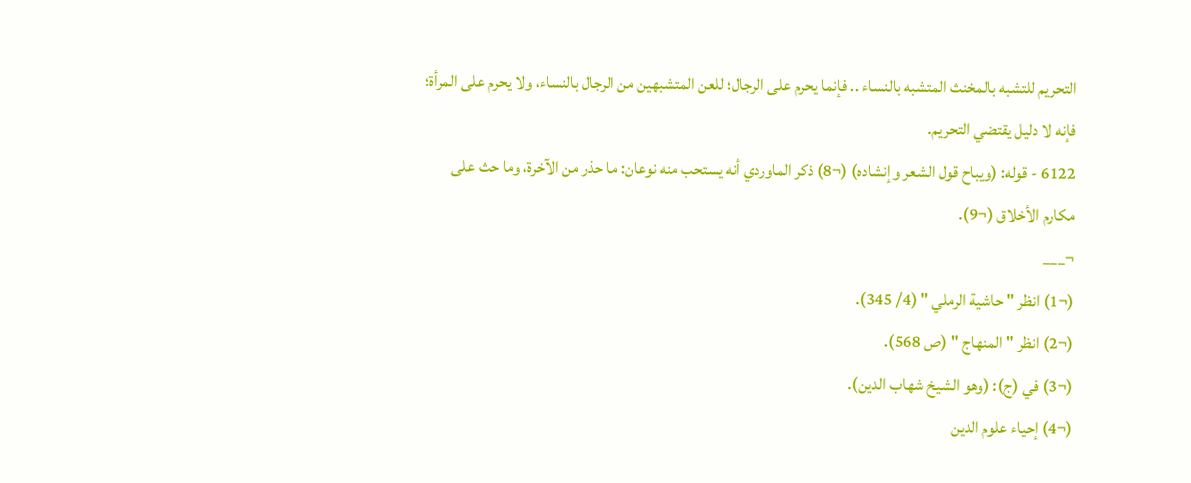التحريم للتشبه بالمخنث المتشبه بالنساء .. فإنما يحرم على الرجال؛ للعن المتشبهين من الرجال بالنساء، ولا يحرم على المرأة؛ فإنه لا دليل يقتضي التحريم.
6122 - قوله: (ويباح قول الشعر وإنشاده) (¬8) ذكر الماوردي أنه يستحب منه نوعان: ما حذر من الآخرة، وما حث على مكارم الأخلاق (¬9).
¬___
(¬1) انظر " حاشية الرملي " (4/ 345).
(¬2) انظر " المنهاج " (ص 568).
(¬3) في (ج): (وهو الشيخ شهاب الدين).
(¬4) إحياء علوم الدين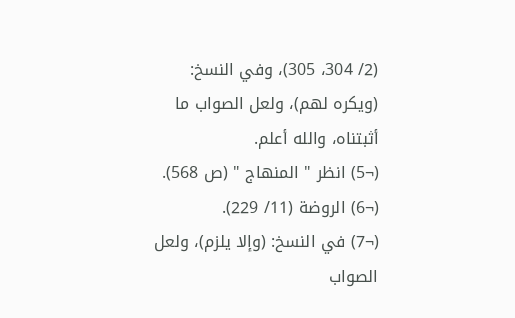(2/ 304، 305)، وفي النسخ: (ويكره لهم)، ولعل الصواب ما أثبتناه، والله أعلم.
(¬5) انظر " المنهاج " (ص 568).
(¬6) الروضة (11/ 229).
(¬7) في النسخ: (وإلا يلزم)، ولعل الصواب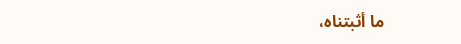ما أثبتناه،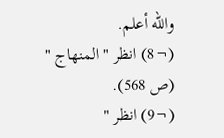والله أعلم.
(¬8) انظر " المنهاج " (ص 568).
(¬9) انظر "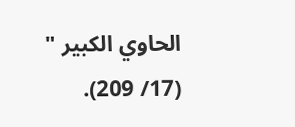الحاوي الكبير " (17/ 209).